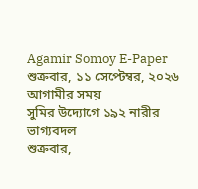Agamir Somoy E-Paper
শুক্রবার, ১১ সেপ্টেম্বর, ২০২৬
আগামীর সময়
সুমির উদ্যোগে ১৯২ নারীর ভাগ্যবদল
শুক্রবার,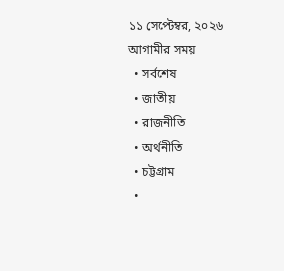১১ সেপ্টেম্বর, ২০২৬
আগামীর সময়
  • সর্বশেষ
  • জাতীয়
  • রাজনীতি
  • অর্থনীতি
  • চট্টগ্রাম
  •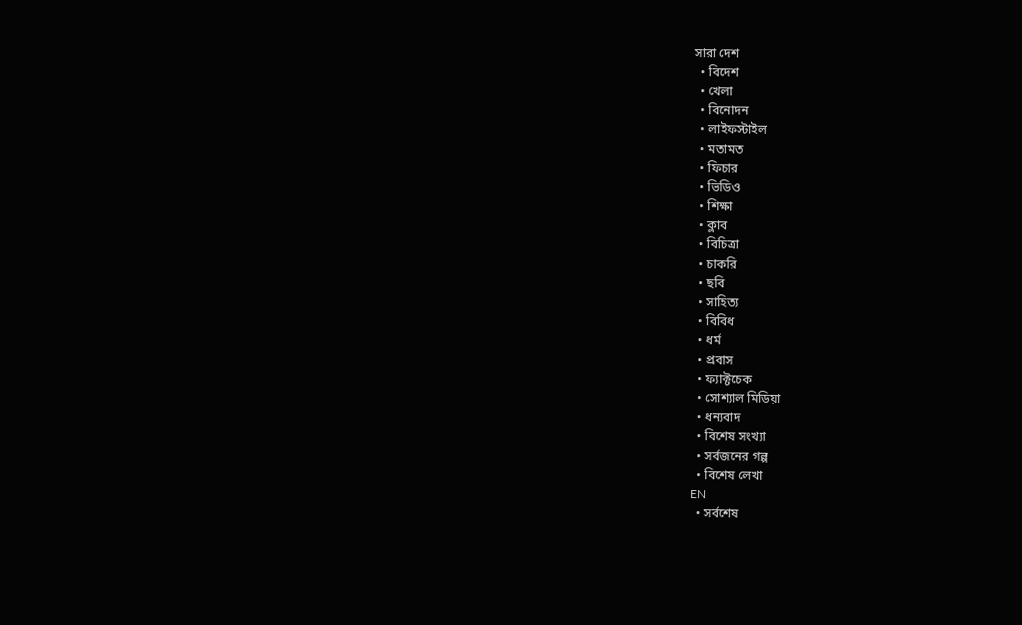সারা দেশ
  • বিদেশ
  • খেলা
  • বিনোদন
  • লাইফস্টাইল
  • মতামত
  • ফিচার
  • ভিডিও
  • শিক্ষা
  • ক্লাব
  • বিচিত্রা
  • চাকরি
  • ছবি
  • সাহিত্য
  • বিবিধ
  • ধর্ম
  • প্রবাস
  • ফ্যাক্টচেক
  • সোশ্যাল মিডিয়া
  • ধন্যবাদ
  • বিশেষ সংখ্যা
  • সর্বজনের গল্প
  • বিশেষ লেখা
EN
  • সর্বশেষ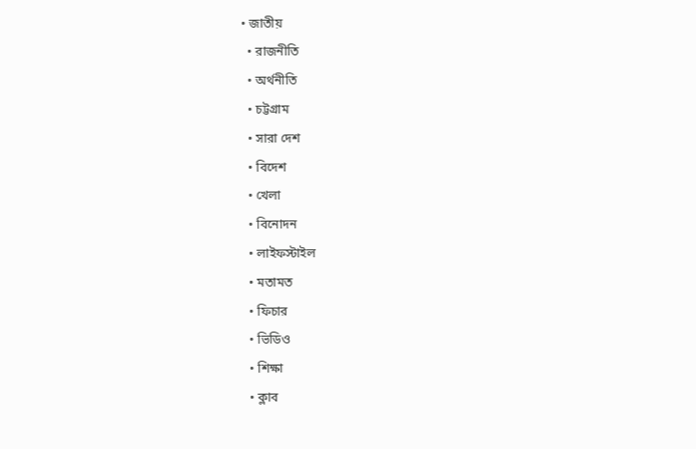• জাতীয়
  • রাজনীতি
  • অর্থনীতি
  • চট্টগ্রাম
  • সারা দেশ
  • বিদেশ
  • খেলা
  • বিনোদন
  • লাইফস্টাইল
  • মতামত
  • ফিচার
  • ভিডিও
  • শিক্ষা
  • ক্লাব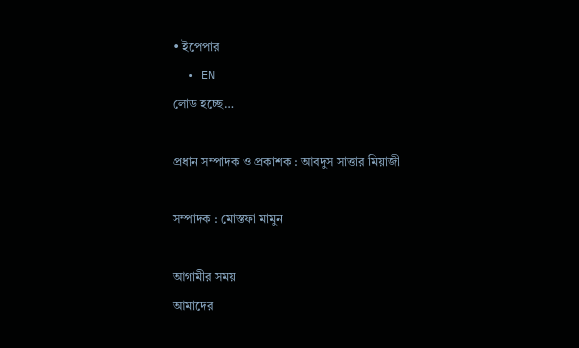• ইপেপার
  • EN
লোড হচ্ছে…

প্রধান সম্পাদক ও প্রকাশক : আবদুস সাত্তার মিয়াজী

সম্পাদক : মোস্তফা মামুন

আগামীর সময়
আমাদের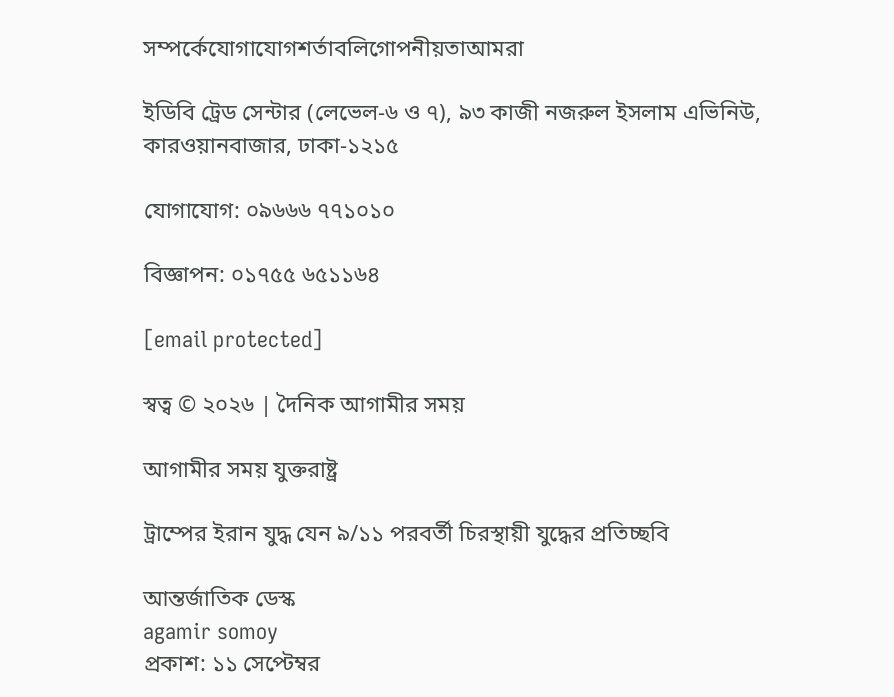সম্পর্কেযোগাযোগশর্তাবলিগোপনীয়তাআমরা

ইডিবি ট্রেড সেন্টার (লেভেল-৬ ও ৭), ৯৩ কাজী নজরুল ইসলাম এভিনিউ, কারওয়ানবাজার, ঢাকা-১২১৫

যোগাযোগ: ০৯৬৬৬ ৭৭১০১০

বিজ্ঞাপন: ০১৭৫৫ ৬৫১১৬৪

[email protected]

স্বত্ব © ২০২৬ | দৈনিক আগামীর সময়

আগামীর সময় যুক্তরাষ্ট্র

ট্রাম্পের ইরান যুদ্ধ যেন ৯/১১ পরবর্তী চিরস্থায়ী যুদ্ধের প্রতিচ্ছবি

আন্তর্জাতিক ডেস্ক
agamir somoy
প্রকাশ: ১১ সেপ্টেম্বর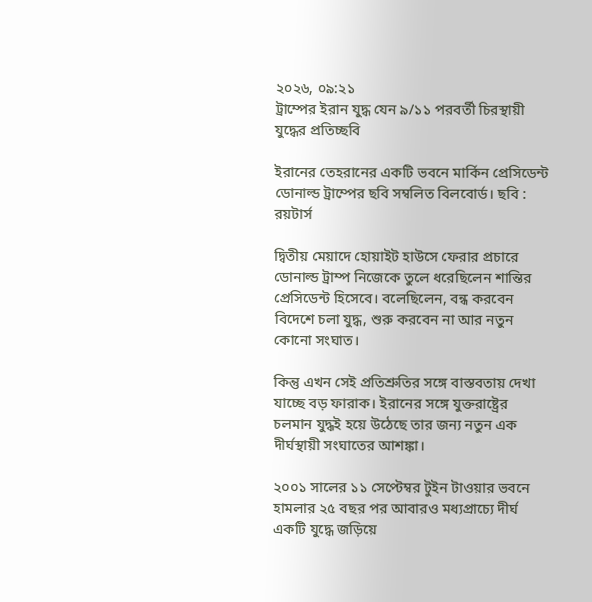২০২৬, ০৯:২১
ট্রাম্পের ইরান যুদ্ধ যেন ৯/১১ পরবর্তী চিরস্থায়ী যুদ্ধের প্রতিচ্ছবি

ইরানের তেহরানের একটি ভবনে মার্কিন প্রেসিডেন্ট ডোনাল্ড ট্রাম্পের ছবি সম্বলিত বিলবোর্ড। ছবি : রয়টার্স

দ্বিতীয় মেয়াদে হোয়াইট হাউসে ফেরার প্রচারে ডোনাল্ড ট্রাম্প নিজেকে তুলে ধরেছিলেন শান্তির প্রেসিডেন্ট হিসেবে। বলেছিলেন, বন্ধ করবেন বিদেশে চলা যুদ্ধ, শুরু করবেন না আর নতুন কোনো সংঘাত।

কিন্তু এখন সেই প্রতিশ্রুতির সঙ্গে বাস্তবতায় দেখা যাচ্ছে বড় ফারাক। ইরানের সঙ্গে যুক্তরাষ্ট্রের চলমান যুদ্ধই হয়ে উঠেছে তার জন্য নতুন এক দীর্ঘস্থায়ী সংঘাতের আশঙ্কা।

২০০১ সালের ১১ সেপ্টেম্বর টুইন টাওয়ার ভবনে হামলার ২৫ বছর পর আবারও মধ্যপ্রাচ্যে দীর্ঘ একটি যুদ্ধে জড়িয়ে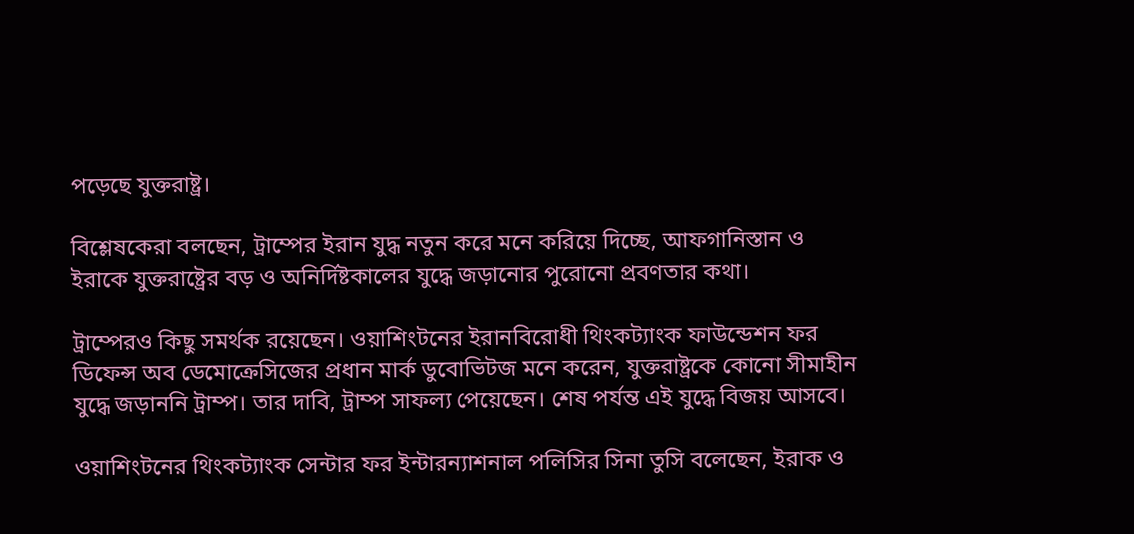পড়েছে যুক্তরাষ্ট্র।

বিশ্লেষকেরা বলছেন, ট্রাম্পের ইরান যুদ্ধ নতুন করে মনে করিয়ে দিচ্ছে, আফগানিস্তান ও ইরাকে যুক্তরাষ্ট্রের বড় ও অনির্দিষ্টকালের যুদ্ধে জড়ানোর পুরোনো প্রবণতার কথা।

ট্রাম্পেরও কিছু সমর্থক রয়েছেন। ওয়াশিংটনের ইরানবিরোধী থিংকট্যাংক ফাউন্ডেশন ফর ডিফেন্স অব ডেমোক্রেসিজের প্রধান মার্ক ডুবোভিটজ মনে করেন, যুক্তরাষ্ট্রকে কোনো সীমাহীন যুদ্ধে জড়াননি ট্রাম্প। তার দাবি, ট্রাম্প সাফল্য পেয়েছেন। শেষ পর্যন্ত এই যুদ্ধে বিজয় আসবে।

ওয়াশিংটনের থিংকট্যাংক সেন্টার ফর ইন্টারন্যাশনাল পলিসির সিনা তুসি বলেছেন, ইরাক ও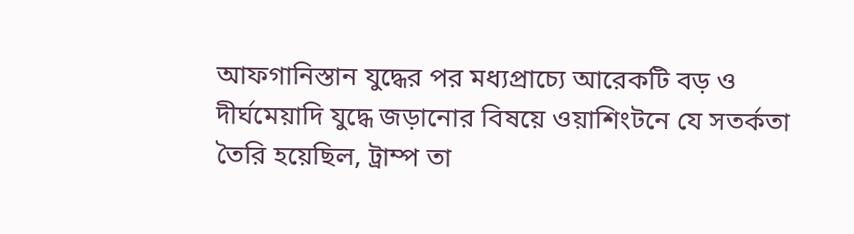আফগানিস্তান যুদ্ধের পর মধ্যপ্রাচ্যে আরেকটি বড় ও দীর্ঘমেয়াদি যুদ্ধে জড়ানোর বিষয়ে ওয়াশিংটনে যে সতর্কতা তৈরি হয়েছিল, ট্রাম্প তা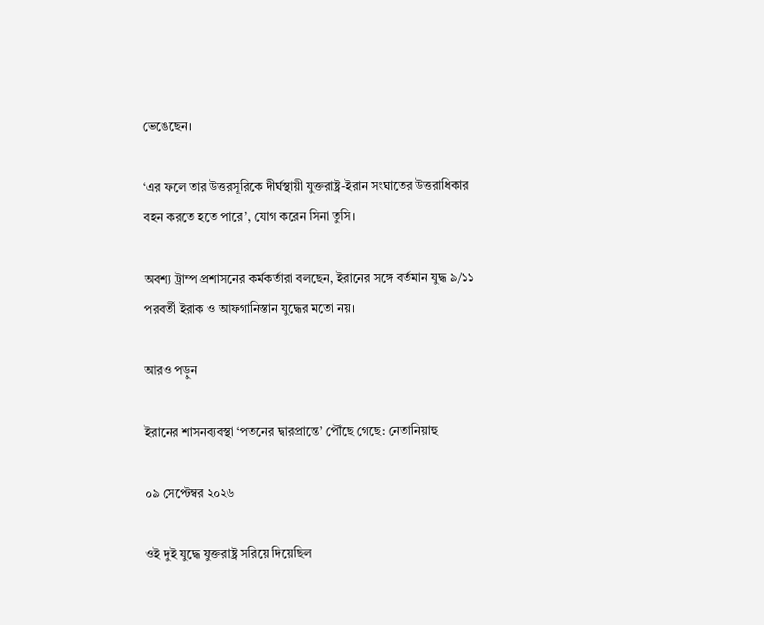ভেঙেছেন।

‘এর ফলে তার উত্তরসূরিকে দীর্ঘস্থায়ী যুক্তরাষ্ট্র-ইরান সংঘাতের উত্তরাধিকার বহন করতে হতে পারে’, যোগ করেন সিনা তুসি।

অবশ্য ট্রাম্প প্রশাসনের কর্মকর্তারা বলছেন, ইরানের সঙ্গে বর্তমান যুদ্ধ ৯/১১ পরবর্তী ইরাক ও আফগানিস্তান যুদ্ধের মতো নয়।

আরও পড়ুন

ইরানের শাসনব্যবস্থা ‘পতনের দ্বারপ্রান্তে’ পৌঁছে গেছে: নেতানিয়াহু

০৯ সেপ্টেম্বর ২০২৬

ওই দুই যুদ্ধে যুক্তরাষ্ট্র সরিয়ে দিয়েছিল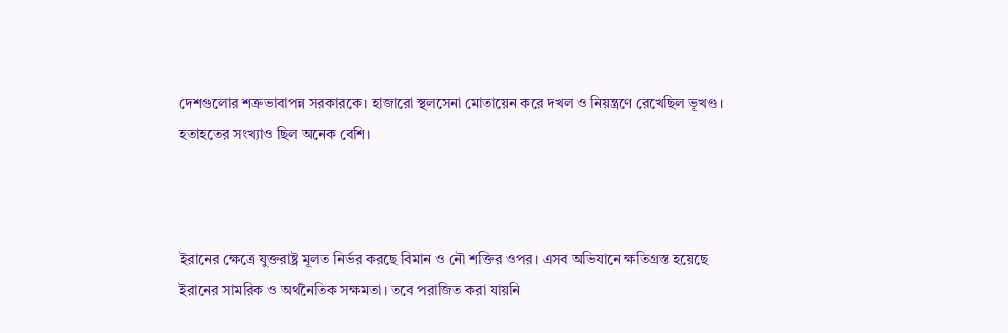দেশগুলোর শত্রুভাবাপন্ন সরকারকে। হাজারো স্থলসেনা মোতায়েন করে দখল ও নিয়ন্ত্রণে রেখেছিল ভূখণ্ড। হতাহতের সংখ্যাও ছিল অনেক বেশি।



ইরানের ক্ষেত্রে যুক্তরাষ্ট্র মূলত নির্ভর করছে বিমান ও নৌ শক্তির ওপর। এসব অভিযানে ক্ষতিগ্রস্ত হয়েছে ইরানের সামরিক ও অর্থনৈতিক সক্ষমতা। তবে পরাজিত করা যায়নি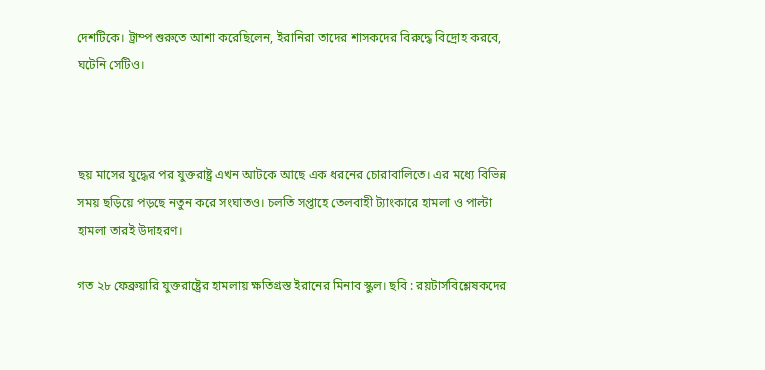দেশটিকে। ট্রাম্প শুরুতে আশা করেছিলেন, ইরানিরা তাদের শাসকদের বিরুদ্ধে বিদ্রোহ করবে, ঘটেনি সেটিও।



ছয় মাসের যুদ্ধের পর যুক্তরাষ্ট্র এখন আটকে আছে এক ধরনের চোরাবালিতে। এর মধ্যে বিভিন্ন সময় ছড়িয়ে পড়ছে নতুন করে সংঘাতও। চলতি সপ্তাহে তেলবাহী ট্যাংকারে হামলা ও পাল্টা হামলা তারই উদাহরণ।

গত ২৮ ফেব্রুয়ারি যুক্তরাষ্ট্রের হামলায় ক্ষতিগ্রস্ত ইরানের মিনাব স্কুল। ছবি : রয়টার্সবিশ্লেষকদের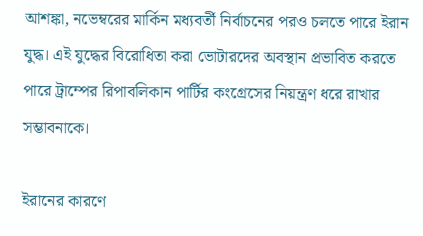আশঙ্কা, নভেম্বরের মার্কিন মধ্যবর্তী নির্বাচনের পরও চলতে পারে ইরান যুদ্ধ। এই যুদ্ধের বিরোধিতা করা ভোটারদের অবস্থান প্রভাবিত করতে পারে ট্রাম্পের রিপাবলিকান পার্টির কংগ্রেসের নিয়ন্ত্রণ ধরে রাখার সম্ভাবনাকে।

ইরানের কারণে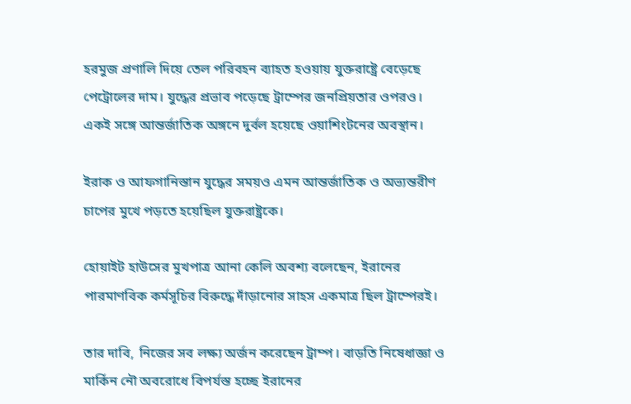হরমুজ প্রণালি দিয়ে তেল পরিবহন ব্যাহত হওয়ায় যুক্তরাষ্ট্রে বেড়েছে পেট্রোলের দাম। যুদ্ধের প্রভাব পড়েছে ট্রাম্পের জনপ্রিয়তার ওপরও। একই সঙ্গে আন্তর্জাতিক অঙ্গনে দুর্বল হয়েছে ওয়াশিংটনের অবস্থান।

ইরাক ও আফগানিস্তান যুদ্ধের সময়ও এমন আন্তর্জাতিক ও অভ্যন্তরীণ চাপের মুখে পড়তে হয়েছিল যুক্তরাষ্ট্রকে।

হোয়াইট হাউসের মুখপাত্র আনা কেলি অবশ্য বলেছেন, ইরানের পারমাণবিক কর্মসূচির বিরুদ্ধে দাঁড়ানোর সাহস একমাত্র ছিল ট্রাম্পেরই।

তার দাবি, নিজের সব লক্ষ্য অর্জন করেছেন ট্রাম্প। বাড়তি নিষেধাজ্ঞা ও মার্কিন নৌ অবরোধে বিপর্যস্ত হচ্ছে ইরানের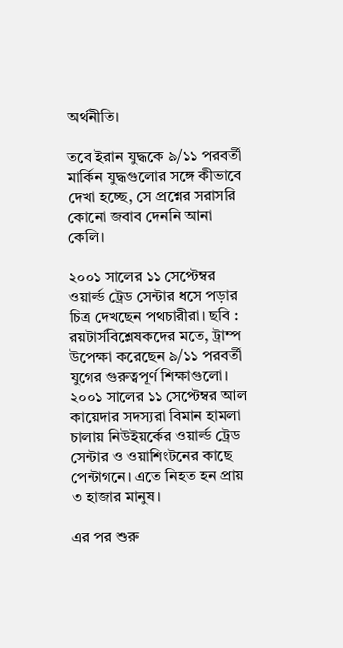অর্থনীতি।

তবে ইরান যুদ্ধকে ৯/১১ পরবর্তী মার্কিন যুদ্ধগুলোর সঙ্গে কীভাবে দেখা হচ্ছে, সে প্রশ্নের সরাসরি কোনো জবাব দেননি আনা কেলি।

২০০১ সালের ১১ সেপ্টেম্বর ওয়ার্ল্ড ট্রেড সেন্টার ধসে পড়ার চিত্র দেখছেন পথচারীরা। ছবি : রয়টার্সবিশ্লেষকদের মতে, ট্রাম্প উপেক্ষা করেছেন ৯/১১ পরবর্তী যুগের গুরুত্বপূর্ণ শিক্ষাগুলো। ২০০১ সালের ১১ সেপ্টেম্বর আল কায়েদার সদস্যরা বিমান হামলা চালায় নিউইয়র্কের ওয়ার্ল্ড ট্রেড সেন্টার ও ওয়াশিংটনের কাছে পেন্টাগনে। এতে নিহত হন প্রায় ৩ হাজার মানুষ।

এর পর শুরু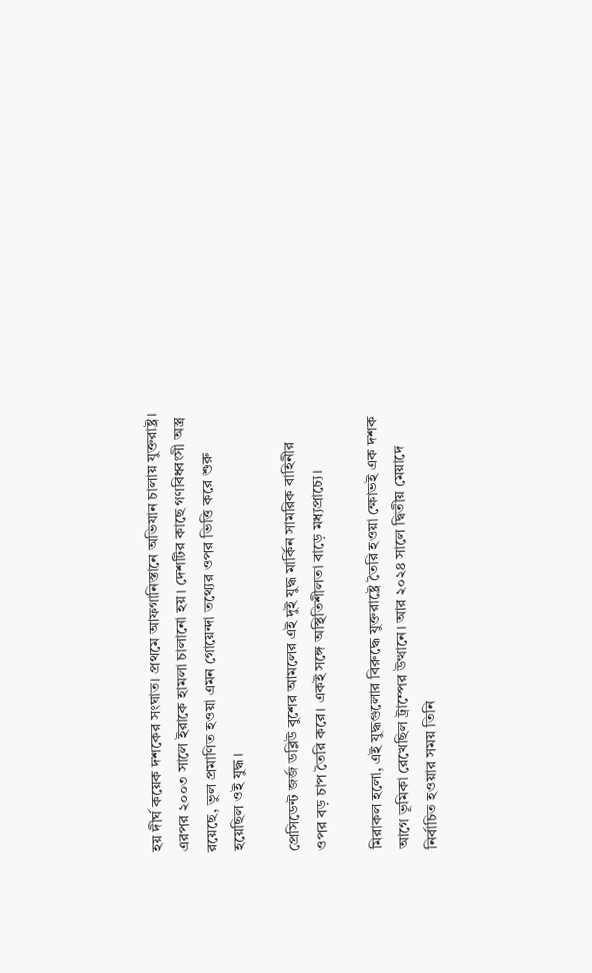হয় দীর্ঘ কয়েক দশকের সংঘাত। প্রথমে আফগানিস্তানে অভিযান চালায় যুক্তরাষ্ট্র। এরপর ২০০৩ সালে ইরাকে হামলা চালানো হয়। দেশটির কাছে গণবিধ্বংসী অস্ত্র রয়েছে, ভুল প্রমাণিত হওয়া এমন গোয়েন্দা তথ্যের ওপর ভিত্তি করে শুরু হয়েছিল ওই যুদ্ধ।

প্রেসিডেন্ট জর্জ ডব্লিউ বুশের আমলের এই দুই যুদ্ধ মার্কিন সামরিক বাহিনীর ওপর বড় চাপ তৈরি করে। একই সঙ্গে অস্থিতিশীলতা বাড়ে মধ্যপ্রাচ্যে।

মিরাকল হলো, এই যুদ্ধগুলোর বিরুদ্ধে যুক্তরাষ্ট্রে তৈরি হওয়া ক্ষোভই এক দশক আগে ভূমিকা রেখেছিল ট্রাম্পের উত্থানে। আর ২০২৪ সালে দ্বিতীয় মেয়াদে নির্বাচিত হওয়ার সময় তিনি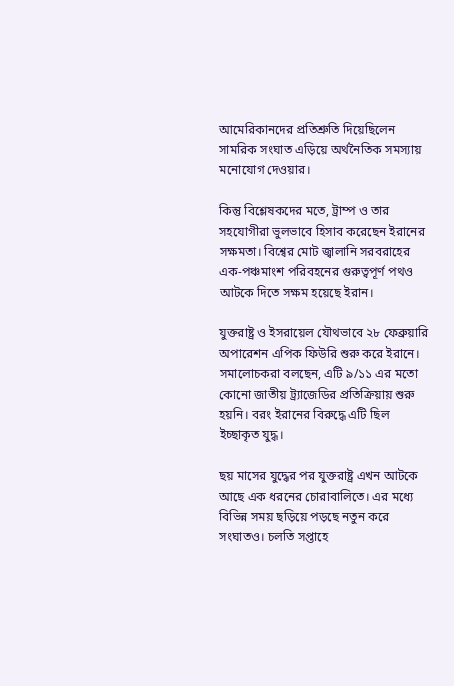আমেরিকানদের প্রতিশ্রুতি দিয়েছিলেন সামরিক সংঘাত এড়িয়ে অর্থনৈতিক সমস্যায় মনোযোগ দেওয়ার।

কিন্তু বিশ্লেষকদের মতে, ট্রাম্প ও তার সহযোগীরা ভুলভাবে হিসাব করেছেন ইরানের সক্ষমতা। বিশ্বের মোট জ্বালানি সরবরাহের এক-পঞ্চমাংশ পরিবহনের গুরুত্বপূর্ণ পথও আটকে দিতে সক্ষম হয়েছে ইরান।

যুক্তরাষ্ট্র ও ইসরায়েল যৌথভাবে ২৮ ফেব্রুয়ারি অপারেশন এপিক ফিউরি শুরু করে ইরানে। সমালোচকরা বলছেন, এটি ৯/১১ এর মতো কোনো জাতীয় ট্র্যাজেডির প্রতিক্রিয়ায় শুরু হয়নি। বরং ইরানের বিরুদ্ধে এটি ছিল ইচ্ছাকৃত যুদ্ধ।

ছয় মাসের যুদ্ধের পর যুক্তরাষ্ট্র এখন আটকে আছে এক ধরনের চোরাবালিতে। এর মধ্যে বিভিন্ন সময় ছড়িয়ে পড়ছে নতুন করে সংঘাতও। চলতি সপ্তাহে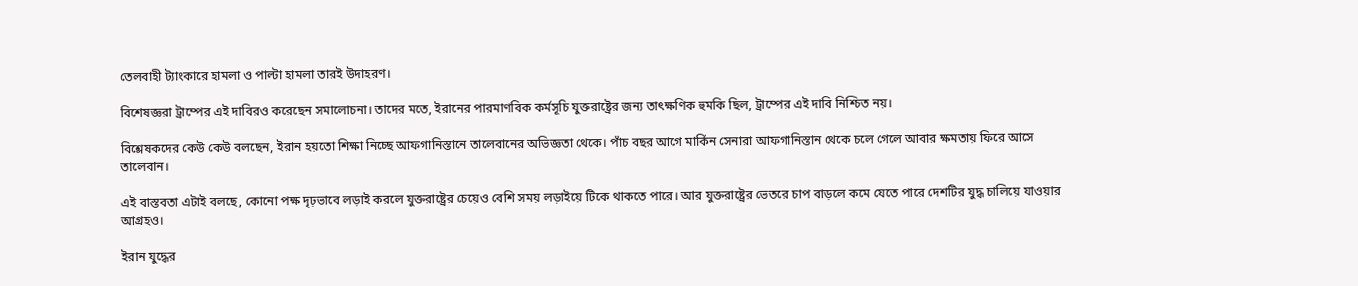তেলবাহী ট্যাংকারে হামলা ও পাল্টা হামলা তারই উদাহরণ।

বিশেষজ্ঞরা ট্রাম্পের এই দাবিরও করেছেন সমালোচনা। তাদের মতে, ইরানের পারমাণবিক কর্মসূচি যুক্তরাষ্ট্রের জন্য তাৎক্ষণিক হুমকি ছিল, ট্রাম্পের এই দাবি নিশ্চিত নয়।

বিশ্লেষকদের কেউ কেউ বলছেন, ইরান হয়তো শিক্ষা নিচ্ছে আফগানিস্তানে তালেবানের অভিজ্ঞতা থেকে। পাঁচ বছর আগে মার্কিন সেনারা আফগানিস্তান থেকে চলে গেলে আবার ক্ষমতায় ফিরে আসে তালেবান।

এই বাস্তবতা এটাই বলছে, কোনো পক্ষ দৃঢ়ভাবে লড়াই করলে যুক্তরাষ্ট্রের চেয়েও বেশি সময় লড়াইয়ে টিকে থাকতে পারে। আর যুক্তরাষ্ট্রের ভেতরে চাপ বাড়লে কমে যেতে পারে দেশটির যুদ্ধ চালিয়ে যাওয়ার আগ্রহও।

ইরান যুদ্ধের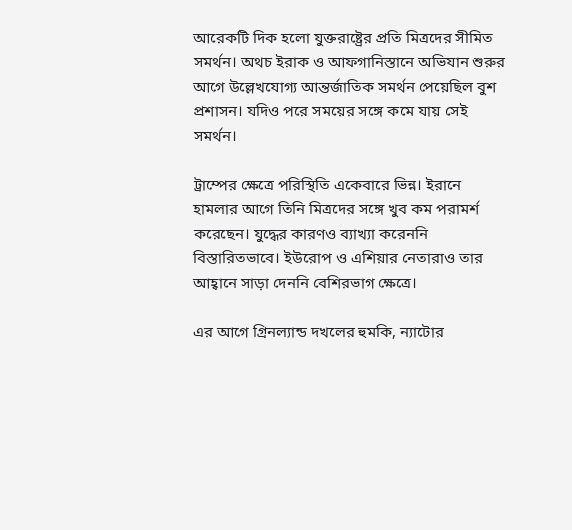আরেকটি দিক হলো যুক্তরাষ্ট্রের প্রতি মিত্রদের সীমিত সমর্থন। অথচ ইরাক ও আফগানিস্তানে অভিযান শুরুর আগে উল্লেখযোগ্য আন্তর্জাতিক সমর্থন পেয়েছিল বুশ প্রশাসন। যদিও পরে সময়ের সঙ্গে কমে যায় সেই সমর্থন।

ট্রাম্পের ক্ষেত্রে পরিস্থিতি একেবারে ভিন্ন। ইরানে হামলার আগে তিনি মিত্রদের সঙ্গে খুব কম পরামর্শ করেছেন। যুদ্ধের কারণও ব্যাখ্যা করেননি বিস্তারিতভাবে। ইউরোপ ও এশিয়ার নেতারাও তার আহ্বানে সাড়া দেননি বেশিরভাগ ক্ষেত্রে।

এর আগে গ্রিনল্যান্ড দখলের হুমকি, ন্যাটোর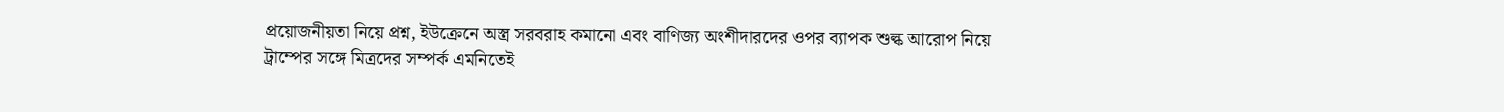প্রয়োজনীয়তা নিয়ে প্রশ্ন, ইউক্রেনে অস্ত্র সরবরাহ কমানো এবং বাণিজ্য অংশীদারদের ওপর ব্যাপক শুল্ক আরোপ নিয়ে ট্রাম্পের সঙ্গে মিত্রদের সম্পর্ক এমনিতেই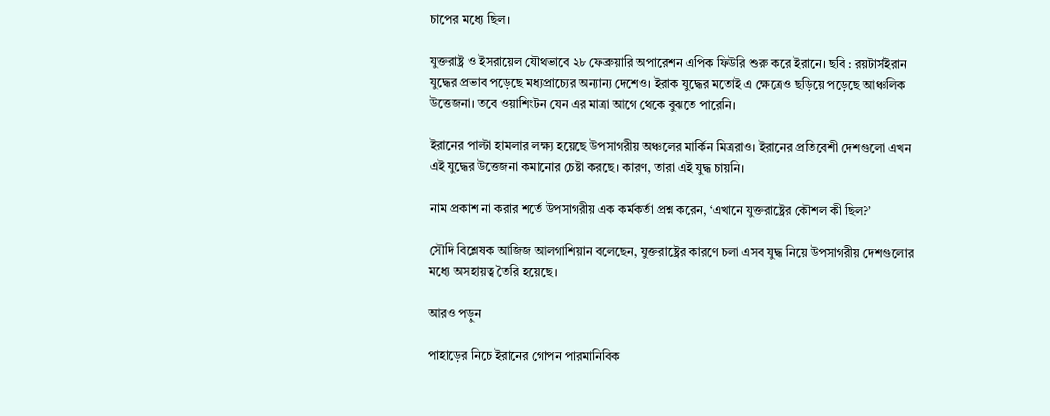চাপের মধ্যে ছিল।

যুক্তরাষ্ট্র ও ইসরায়েল যৌথভাবে ২৮ ফেব্রুয়ারি অপারেশন এপিক ফিউরি শুরু করে ইরানে। ছবি : রয়টার্সইরান যুদ্ধের প্রভাব পড়েছে মধ্যপ্রাচ্যের অন্যান্য দেশেও। ইরাক যুদ্ধের মতোই এ ক্ষেত্রেও ছড়িয়ে পড়েছে আঞ্চলিক উত্তেজনা। তবে ওয়াশিংটন যেন এর মাত্রা আগে থেকে বুঝতে পারেনি।

ইরানের পাল্টা হামলার লক্ষ্য হয়েছে উপসাগরীয় অঞ্চলের মার্কিন মিত্ররাও। ইরানের প্রতিবেশী দেশগুলো এখন এই যুদ্ধের উত্তেজনা কমানোর চেষ্টা করছে। কারণ, তারা এই যুদ্ধ চায়নি।

নাম প্রকাশ না করার শর্তে উপসাগরীয় এক কর্মকর্তা প্রশ্ন করেন, ‘এখানে যুক্তরাষ্ট্রের কৌশল কী ছিল?’

সৌদি বিশ্লেষক আজিজ আলগাশিয়ান বলেছেন, যুক্তরাষ্ট্রের কারণে চলা এসব যুদ্ধ নিয়ে উপসাগরীয় দেশগুলোর মধ্যে অসহায়ত্ব তৈরি হয়েছে।

আরও পড়ুন

পাহাড়ের নিচে ইরানের গোপন পারমানিবিক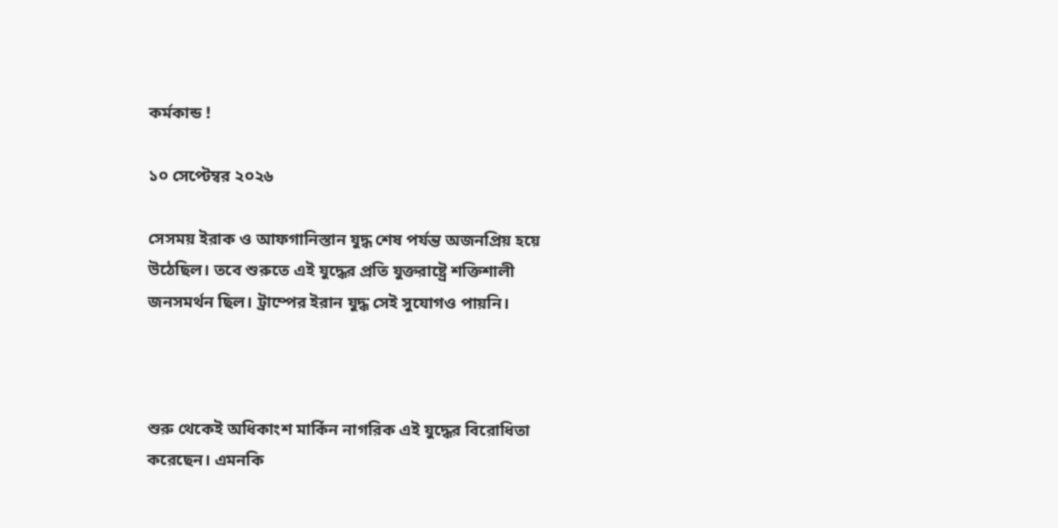কর্মকান্ড !

১০ সেপ্টেম্বর ২০২৬

সেসময় ইরাক ও আফগানিস্তান যুদ্ধ শেষ পর্যন্ত অজনপ্রিয় হয়ে উঠেছিল। তবে শুরুতে এই যুদ্ধের প্রতি যুক্তরাষ্ট্রে শক্তিশালী জনসমর্থন ছিল। ট্রাম্পের ইরান যুদ্ধ সেই সুযোগও পায়নি।



শুরু থেকেই অধিকাংশ মার্কিন নাগরিক এই যুদ্ধের বিরোধিতা করেছেন। এমনকি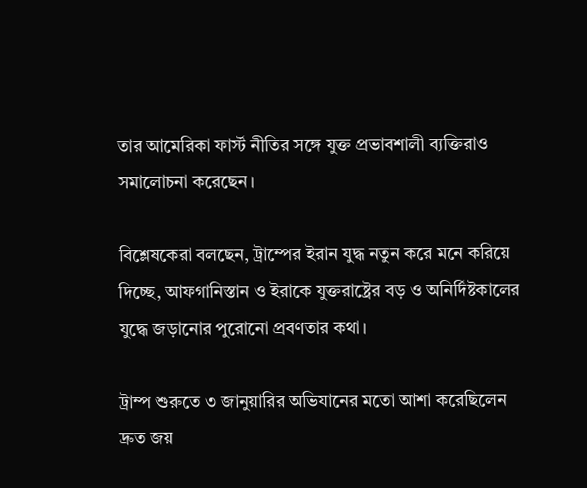তার আমেরিকা ফার্স্ট নীতির সঙ্গে যুক্ত প্রভাবশালী ব্যক্তিরাও সমালোচনা করেছেন।

বিশ্লেষকেরা বলছেন, ট্রাম্পের ইরান যুদ্ধ নতুন করে মনে করিয়ে দিচ্ছে, আফগানিস্তান ও ইরাকে যুক্তরাষ্ট্রের বড় ও অনির্দিষ্টকালের যুদ্ধে জড়ানোর পুরোনো প্রবণতার কথা।

ট্রাম্প শুরুতে ৩ জানুয়ারির অভিযানের মতো আশা করেছিলেন দ্রুত জয়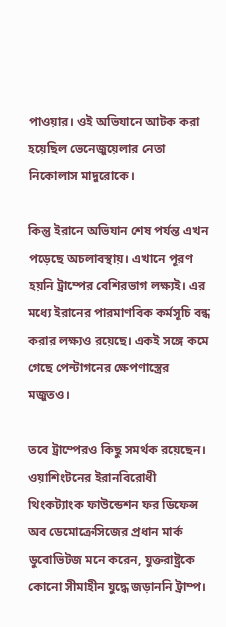পাওয়ার। ওই অভিযানে আটক করা হয়েছিল ভেনেজুয়েলার নেতা নিকোলাস মাদুরোকে।

কিন্তু ইরানে অভিযান শেষ পর্যন্ত এখন পড়েছে অচলাবস্থায়। এখানে পূরণ হয়নি ট্রাম্পের বেশিরভাগ লক্ষ্যই। এর মধ্যে ইরানের পারমাণবিক কর্মসূচি বন্ধ করার লক্ষ্যও রয়েছে। একই সঙ্গে কমে গেছে পেন্টাগনের ক্ষেপণাস্ত্রের মজুতও।

তবে ট্রাম্পেরও কিছু সমর্থক রয়েছেন। ওয়াশিংটনের ইরানবিরোধী থিংকট্যাংক ফাউন্ডেশন ফর ডিফেন্স অব ডেমোক্রেসিজের প্রধান মার্ক ডুবোভিটজ মনে করেন, যুক্তরাষ্ট্রকে কোনো সীমাহীন যুদ্ধে জড়াননি ট্রাম্প।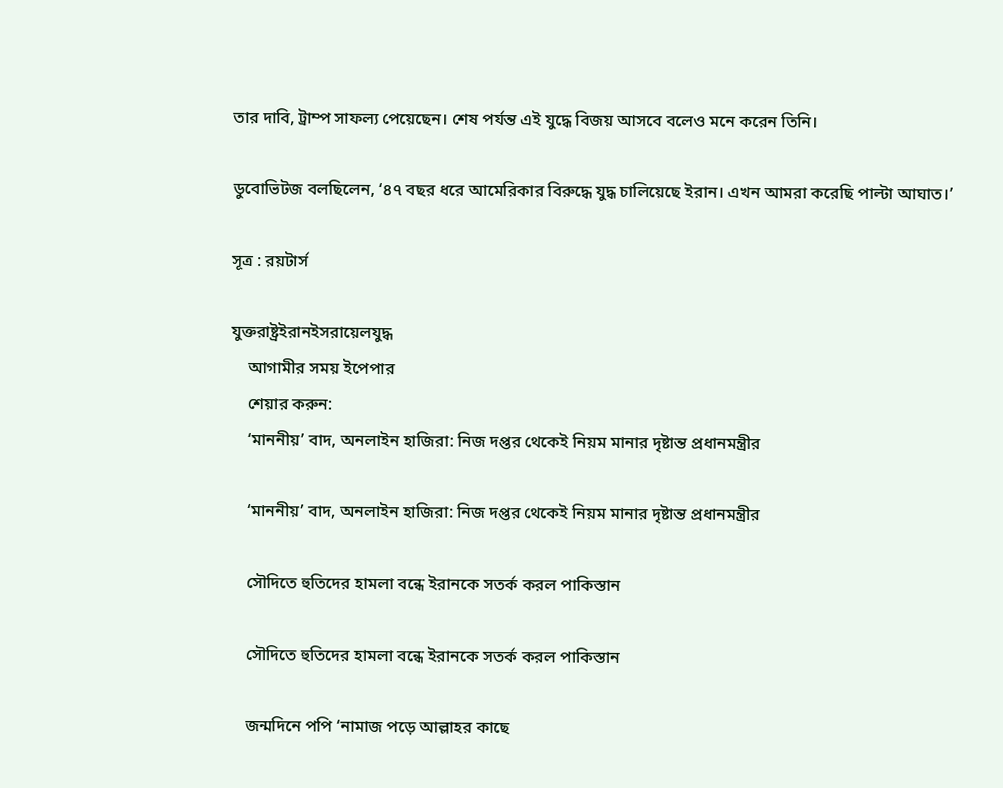তার দাবি, ট্রাম্প সাফল্য পেয়েছেন। শেষ পর্যন্ত এই যুদ্ধে বিজয় আসবে বলেও মনে করেন তিনি।

ডুবোভিটজ বলছিলেন, ‘৪৭ বছর ধরে আমেরিকার বিরুদ্ধে যুদ্ধ চালিয়েছে ইরান। এখন আমরা করেছি পাল্টা আঘাত।’

সূত্র : রয়টার্স

যুক্তরাষ্ট্রইরানইসরায়েলযুদ্ধ
    আগামীর সময় ইপেপার
    শেয়ার করুন:
    ‘মাননীয়’ বাদ, অনলাইন হাজিরা: নিজ দপ্তর থেকেই নিয়ম মানার দৃষ্টান্ত প্রধানমন্ত্রীর

    ‘মাননীয়’ বাদ, অনলাইন হাজিরা: নিজ দপ্তর থেকেই নিয়ম মানার দৃষ্টান্ত প্রধানমন্ত্রীর

    সৌদিতে হুতিদের হামলা বন্ধে ইরানকে সতর্ক করল পাকিস্তান

    সৌদিতে হুতিদের হামলা বন্ধে ইরানকে সতর্ক করল পাকিস্তান

    জন্মদিনে পপি ‘নামাজ পড়ে আল্লাহর কাছে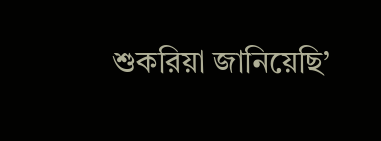শুকরিয়া জানিয়েছি’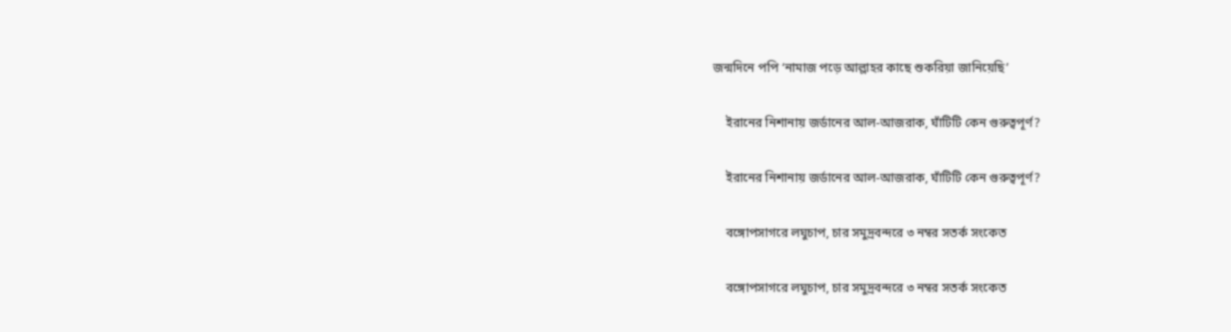জন্মদিনে পপি ‘নামাজ পড়ে আল্লাহর কাছে শুকরিয়া জানিয়েছি’

    ইরানের নিশানায় জর্ডানের আল-আজরাক, ঘাঁটিটি কেন গুরুত্বপূর্ণ?

    ইরানের নিশানায় জর্ডানের আল-আজরাক, ঘাঁটিটি কেন গুরুত্বপূর্ণ?

    বঙ্গোপসাগরে লঘুচাপ, চার সমুদ্রবন্দরে ৩ নম্বর সতর্ক সংকেত

    বঙ্গোপসাগরে লঘুচাপ, চার সমুদ্রবন্দরে ৩ নম্বর সতর্ক সংকেত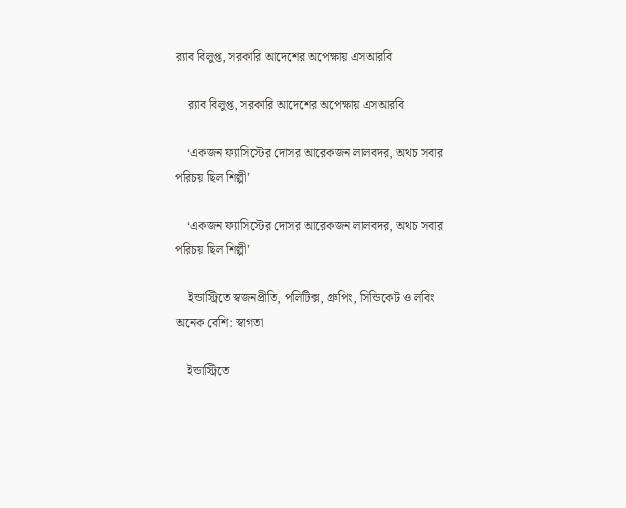র‌্যাব বিলুপ্ত, সরকারি আদেশের অপেক্ষায় এসআরবি

    র‌্যাব বিলুপ্ত, সরকারি আদেশের অপেক্ষায় এসআরবি

    ‘একজন ফ্যাসিস্টের দোসর আরেকজন লালবদর, অথচ সবার পরিচয় ছিল শিল্পী’

    ‘একজন ফ্যাসিস্টের দোসর আরেকজন লালবদর, অথচ সবার পরিচয় ছিল শিল্পী’

    ইন্ডাস্ট্রিতে স্বজনপ্রীতি, পলিটিক্স, গ্রুপিং, সিন্ডিকেট ও লবিং অনেক বেশি: স্বাগতা

    ইন্ডাস্ট্রিতে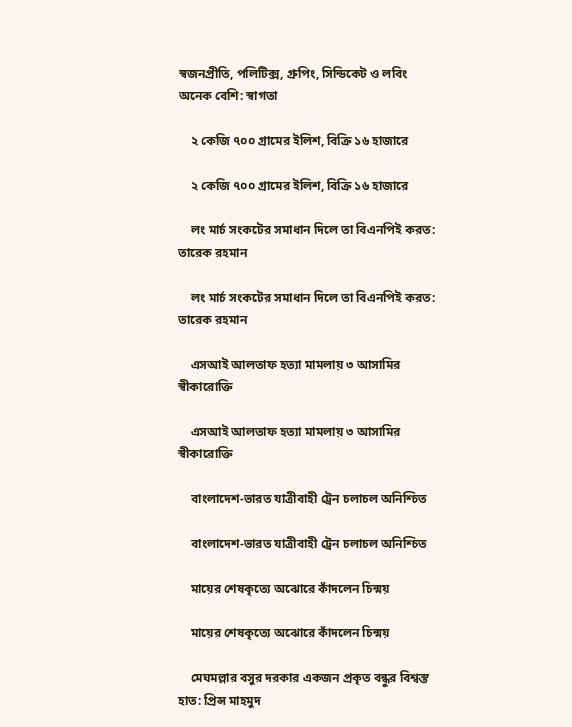স্বজনপ্রীতি, পলিটিক্স, গ্রুপিং, সিন্ডিকেট ও লবিং অনেক বেশি: স্বাগতা

    ২ কেজি ৭০০ গ্রামের ইলিশ, বিক্রি ১৬ হাজারে

    ২ কেজি ৭০০ গ্রামের ইলিশ, বিক্রি ১৬ হাজারে

    লং মার্চ সংকটের সমাধান দিলে তা বিএনপিই করত: তারেক রহমান

    লং মার্চ সংকটের সমাধান দিলে তা বিএনপিই করত: তারেক রহমান

    এসআই আলতাফ হত্যা মামলায় ৩ আসামির স্বীকারোক্তি

    এসআই আলতাফ হত্যা মামলায় ৩ আসামির স্বীকারোক্তি

    বাংলাদেশ-ভারত যাত্রীবাহী ট্রেন চলাচল অনিশ্চিত

    বাংলাদেশ-ভারত যাত্রীবাহী ট্রেন চলাচল অনিশ্চিত

    মায়ের শেষকৃত্যে অঝোরে কাঁদলেন চিন্ময়

    মায়ের শেষকৃত্যে অঝোরে কাঁদলেন চিন্ময়

    মেঘমল্লার বসুর দরকার একজন প্রকৃত বন্ধুর বিশ্বস্ত হাত: প্রিন্স মাহমুদ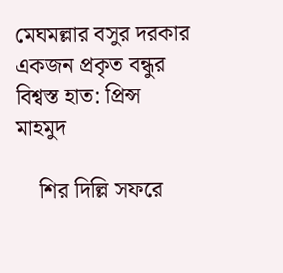মেঘমল্লার বসুর দরকার একজন প্রকৃত বন্ধুর বিশ্বস্ত হাত: প্রিন্স মাহমুদ

    শির দিল্লি সফরে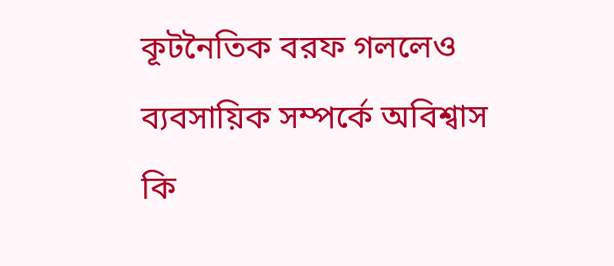কূটনৈতিক বরফ গললেও ব্যবসায়িক সম্পর্কে অবিশ্বাস কি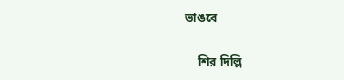ভাঙবে

    শির দিল্লি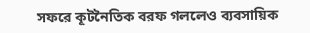সফরে কূটনৈতিক বরফ গললেও ব্যবসায়িক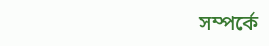সম্পর্কে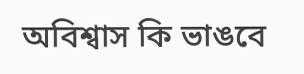অবিশ্বাস কি ভাঙবে